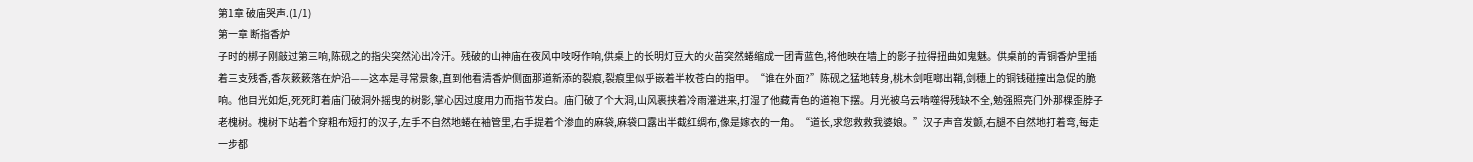第1章 破庙哭声.(1/1)
第一章 断指香炉
子时的梆子刚敲过第三响,陈砚之的指尖突然沁出冷汗。残破的山神庙在夜风中吱呀作响,供桌上的长明灯豆大的火苗突然蜷缩成一团青蓝色,将他映在墙上的影子拉得扭曲如鬼魅。供桌前的青铜香炉里插着三支残香,香灰簌簌落在炉沿——这本是寻常景象,直到他看清香炉侧面那道新添的裂痕,裂痕里似乎嵌着半枚苍白的指甲。“谁在外面?”陈砚之猛地转身,桃木剑哐啷出鞘,剑穗上的铜钱碰撞出急促的脆响。他目光如炬,死死盯着庙门破洞外摇曳的树影,掌心因过度用力而指节发白。庙门破了个大洞,山风裹挟着冷雨灌进来,打湿了他藏青色的道袍下摆。月光被乌云啃噬得残缺不全,勉强照亮门外那棵歪脖子老槐树。槐树下站着个穿粗布短打的汉子,左手不自然地蜷在袖管里,右手提着个渗血的麻袋,麻袋口露出半截红绸布,像是嫁衣的一角。“道长,求您救救我婆娘。”汉子声音发颤,右腿不自然地打着弯,每走一步都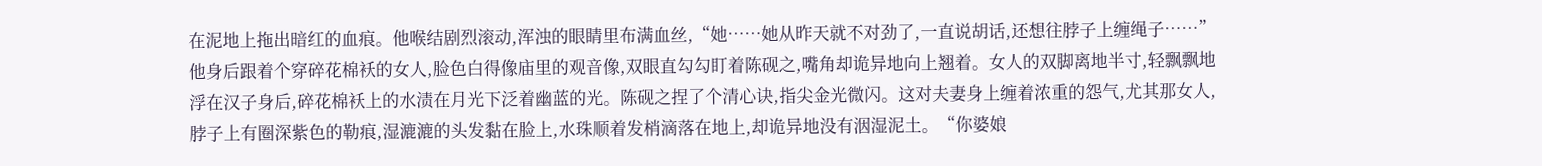在泥地上拖出暗红的血痕。他喉结剧烈滚动,浑浊的眼睛里布满血丝,“她……她从昨天就不对劲了,一直说胡话,还想往脖子上缠绳子……”他身后跟着个穿碎花棉袄的女人,脸色白得像庙里的观音像,双眼直勾勾盯着陈砚之,嘴角却诡异地向上翘着。女人的双脚离地半寸,轻飘飘地浮在汉子身后,碎花棉袄上的水渍在月光下泛着幽蓝的光。陈砚之捏了个清心诀,指尖金光微闪。这对夫妻身上缠着浓重的怨气,尤其那女人,脖子上有圈深紫色的勒痕,湿漉漉的头发黏在脸上,水珠顺着发梢滴落在地上,却诡异地没有洇湿泥土。“你婆娘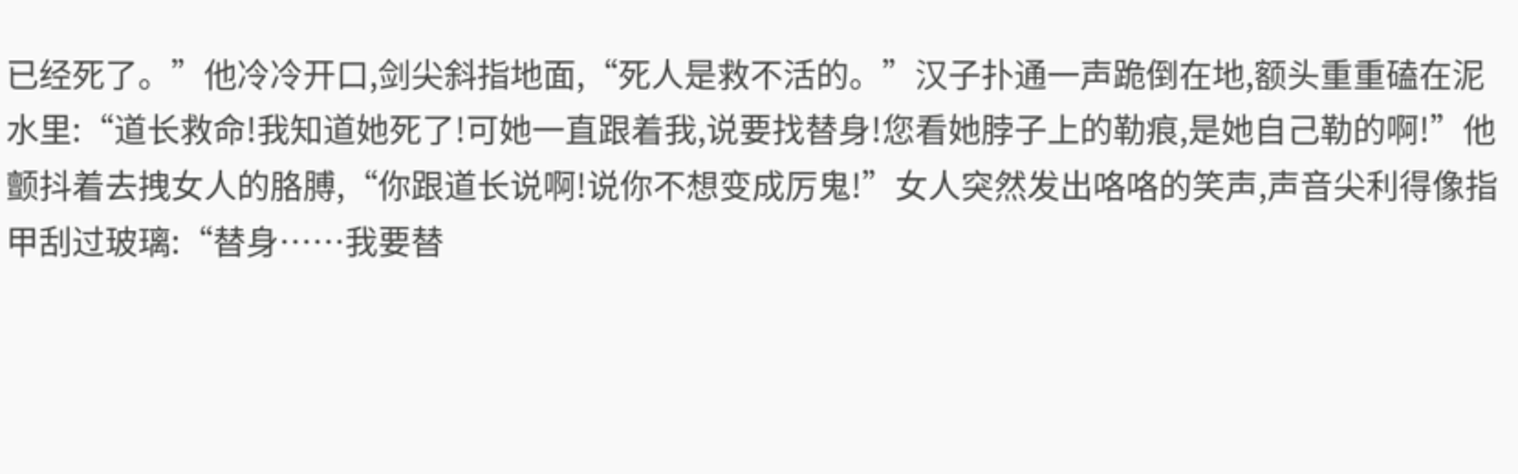已经死了。”他冷冷开口,剑尖斜指地面,“死人是救不活的。”汉子扑通一声跪倒在地,额头重重磕在泥水里:“道长救命!我知道她死了!可她一直跟着我,说要找替身!您看她脖子上的勒痕,是她自己勒的啊!”他颤抖着去拽女人的胳膊,“你跟道长说啊!说你不想变成厉鬼!”女人突然发出咯咯的笑声,声音尖利得像指甲刮过玻璃:“替身……我要替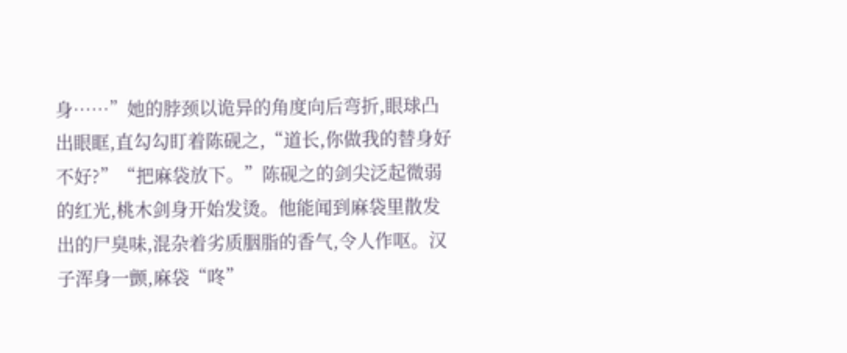身……”她的脖颈以诡异的角度向后弯折,眼球凸出眼眶,直勾勾盯着陈砚之,“道长,你做我的替身好不好?”“把麻袋放下。”陈砚之的剑尖泛起微弱的红光,桃木剑身开始发烫。他能闻到麻袋里散发出的尸臭味,混杂着劣质胭脂的香气,令人作呕。汉子浑身一颤,麻袋“咚”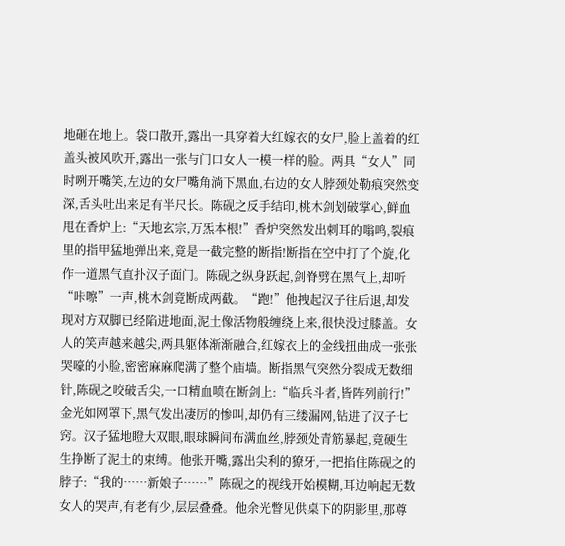地砸在地上。袋口散开,露出一具穿着大红嫁衣的女尸,脸上盖着的红盖头被风吹开,露出一张与门口女人一模一样的脸。两具“女人”同时咧开嘴笑,左边的女尸嘴角淌下黑血,右边的女人脖颈处勒痕突然变深,舌头吐出来足有半尺长。陈砚之反手结印,桃木剑划破掌心,鲜血甩在香炉上:“天地玄宗,万炁本根!”香炉突然发出刺耳的嗡鸣,裂痕里的指甲猛地弹出来,竟是一截完整的断指!断指在空中打了个旋,化作一道黑气直扑汉子面门。陈砚之纵身跃起,剑脊劈在黑气上,却听“咔嚓”一声,桃木剑竟断成两截。“跑!”他拽起汉子往后退,却发现对方双脚已经陷进地面,泥土像活物般缠绕上来,很快没过膝盖。女人的笑声越来越尖,两具躯体渐渐融合,红嫁衣上的金线扭曲成一张张哭嚎的小脸,密密麻麻爬满了整个庙墙。断指黑气突然分裂成无数细针,陈砚之咬破舌尖,一口精血喷在断剑上:“临兵斗者,皆阵列前行!”金光如网罩下,黑气发出凄厉的惨叫,却仍有三缕漏网,钻进了汉子七窍。汉子猛地瞪大双眼,眼球瞬间布满血丝,脖颈处青筋暴起,竟硬生生挣断了泥土的束缚。他张开嘴,露出尖利的獠牙,一把掐住陈砚之的脖子:“我的……新娘子……”陈砚之的视线开始模糊,耳边响起无数女人的哭声,有老有少,层层叠叠。他余光瞥见供桌下的阴影里,那尊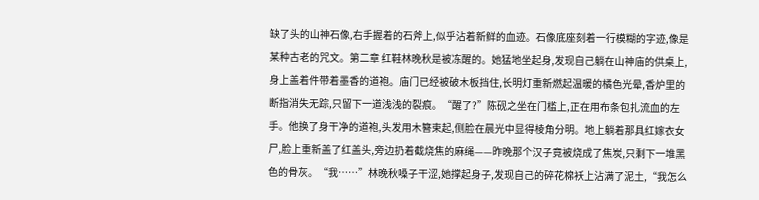缺了头的山神石像,右手握着的石斧上,似乎沾着新鲜的血迹。石像底座刻着一行模糊的字迹,像是某种古老的咒文。第二章 红鞋林晚秋是被冻醒的。她猛地坐起身,发现自己躺在山神庙的供桌上,身上盖着件带着墨香的道袍。庙门已经被破木板挡住,长明灯重新燃起温暖的橘色光晕,香炉里的断指消失无踪,只留下一道浅浅的裂痕。“醒了?”陈砚之坐在门槛上,正在用布条包扎流血的左手。他换了身干净的道袍,头发用木簪束起,侧脸在晨光中显得棱角分明。地上躺着那具红嫁衣女尸,脸上重新盖了红盖头,旁边扔着截烧焦的麻绳——昨晚那个汉子竟被烧成了焦炭,只剩下一堆黑色的骨灰。“我……”林晚秋嗓子干涩,她撑起身子,发现自己的碎花棉袄上沾满了泥土,“我怎么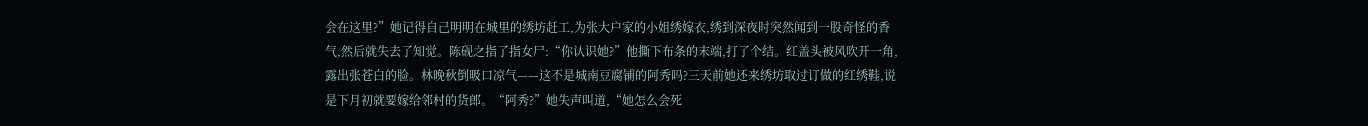会在这里?”她记得自己明明在城里的绣坊赶工,为张大户家的小姐绣嫁衣,绣到深夜时突然闻到一股奇怪的香气,然后就失去了知觉。陈砚之指了指女尸:“你认识她?”他撕下布条的末端,打了个结。红盖头被风吹开一角,露出张苍白的脸。林晚秋倒吸口凉气——这不是城南豆腐铺的阿秀吗?三天前她还来绣坊取过订做的红绣鞋,说是下月初就要嫁给邻村的货郎。“阿秀?”她失声叫道,“她怎么会死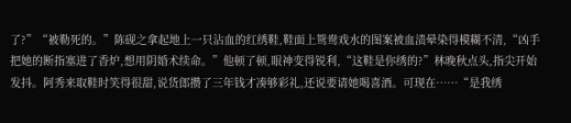了?”“被勒死的。”陈砚之拿起地上一只沾血的红绣鞋,鞋面上鸳鸯戏水的图案被血渍晕染得模糊不清,“凶手把她的断指塞进了香炉,想用阴婚术续命。”他顿了顿,眼神变得锐利,“这鞋是你绣的?”林晚秋点头,指尖开始发抖。阿秀来取鞋时笑得很甜,说货郎攒了三年钱才凑够彩礼,还说要请她喝喜酒。可现在……“是我绣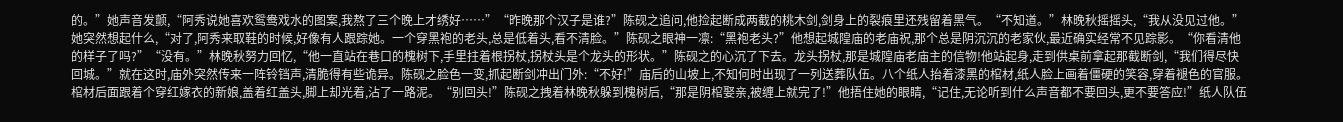的。”她声音发颤,“阿秀说她喜欢鸳鸯戏水的图案,我熬了三个晚上才绣好……”“昨晚那个汉子是谁?”陈砚之追问,他捡起断成两截的桃木剑,剑身上的裂痕里还残留着黑气。“不知道。”林晚秋摇摇头,“我从没见过他。”她突然想起什么,“对了,阿秀来取鞋的时候,好像有人跟踪她。一个穿黑袍的老头,总是低着头,看不清脸。”陈砚之眼神一凛:“黑袍老头?”他想起城隍庙的老庙祝,那个总是阴沉沉的老家伙,最近确实经常不见踪影。“你看清他的样子了吗?”“没有。”林晚秋努力回忆,“他一直站在巷口的槐树下,手里拄着根拐杖,拐杖头是个龙头的形状。”陈砚之的心沉了下去。龙头拐杖,那是城隍庙老庙主的信物!他站起身,走到供桌前拿起那截断剑,“我们得尽快回城。”就在这时,庙外突然传来一阵铃铛声,清脆得有些诡异。陈砚之脸色一变,抓起断剑冲出门外:“不好!”庙后的山坡上,不知何时出现了一列送葬队伍。八个纸人抬着漆黑的棺材,纸人脸上画着僵硬的笑容,穿着褪色的官服。棺材后面跟着个穿红嫁衣的新娘,盖着红盖头,脚上却光着,沾了一路泥。“别回头!”陈砚之拽着林晚秋躲到槐树后,“那是阴棺娶亲,被缠上就完了!”他捂住她的眼睛,“记住,无论听到什么声音都不要回头,更不要答应!”纸人队伍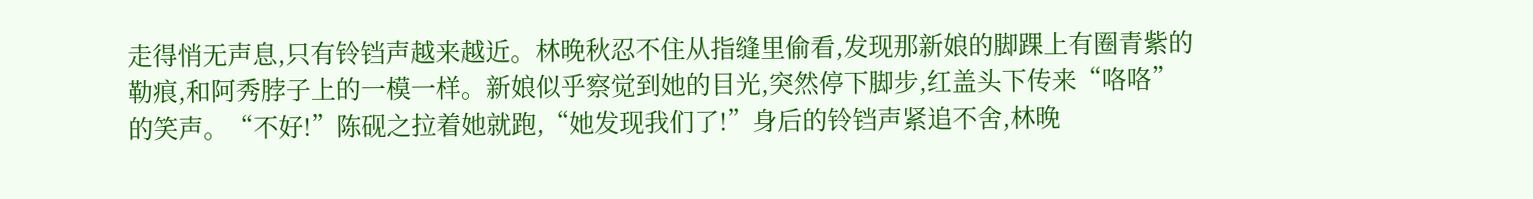走得悄无声息,只有铃铛声越来越近。林晚秋忍不住从指缝里偷看,发现那新娘的脚踝上有圈青紫的勒痕,和阿秀脖子上的一模一样。新娘似乎察觉到她的目光,突然停下脚步,红盖头下传来“咯咯”的笑声。“不好!”陈砚之拉着她就跑,“她发现我们了!”身后的铃铛声紧追不舍,林晚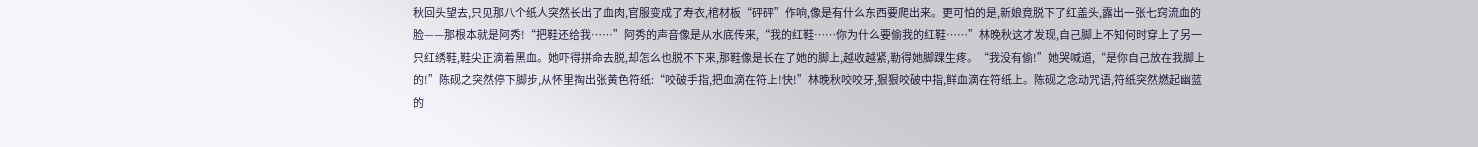秋回头望去,只见那八个纸人突然长出了血肉,官服变成了寿衣,棺材板“砰砰”作响,像是有什么东西要爬出来。更可怕的是,新娘竟脱下了红盖头,露出一张七窍流血的脸——那根本就是阿秀!“把鞋还给我……”阿秀的声音像是从水底传来,“我的红鞋……你为什么要偷我的红鞋……”林晚秋这才发现,自己脚上不知何时穿上了另一只红绣鞋,鞋尖正滴着黑血。她吓得拼命去脱,却怎么也脱不下来,那鞋像是长在了她的脚上,越收越紧,勒得她脚踝生疼。“我没有偷!”她哭喊道,“是你自己放在我脚上的!”陈砚之突然停下脚步,从怀里掏出张黄色符纸:“咬破手指,把血滴在符上!快!”林晚秋咬咬牙,狠狠咬破中指,鲜血滴在符纸上。陈砚之念动咒语,符纸突然燃起幽蓝的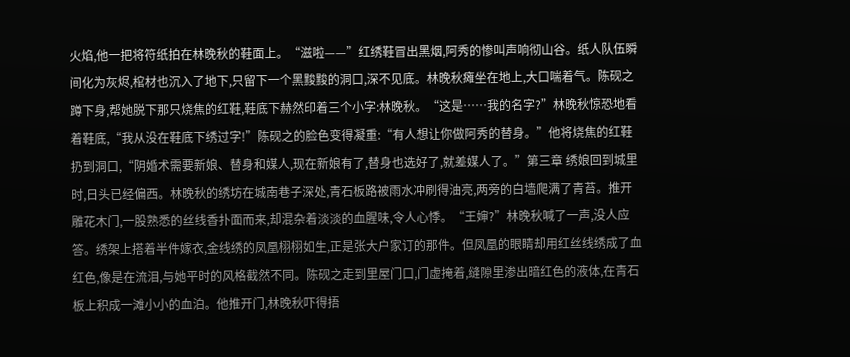火焰,他一把将符纸拍在林晚秋的鞋面上。“滋啦——”红绣鞋冒出黑烟,阿秀的惨叫声响彻山谷。纸人队伍瞬间化为灰烬,棺材也沉入了地下,只留下一个黑黢黢的洞口,深不见底。林晚秋瘫坐在地上,大口喘着气。陈砚之蹲下身,帮她脱下那只烧焦的红鞋,鞋底下赫然印着三个小字:林晚秋。“这是……我的名字?”林晚秋惊恐地看着鞋底,“我从没在鞋底下绣过字!”陈砚之的脸色变得凝重:“有人想让你做阿秀的替身。”他将烧焦的红鞋扔到洞口,“阴婚术需要新娘、替身和媒人,现在新娘有了,替身也选好了,就差媒人了。”第三章 绣娘回到城里时,日头已经偏西。林晚秋的绣坊在城南巷子深处,青石板路被雨水冲刷得油亮,两旁的白墙爬满了青苔。推开雕花木门,一股熟悉的丝线香扑面而来,却混杂着淡淡的血腥味,令人心悸。“王婶?”林晚秋喊了一声,没人应答。绣架上搭着半件嫁衣,金线绣的凤凰栩栩如生,正是张大户家订的那件。但凤凰的眼睛却用红丝线绣成了血红色,像是在流泪,与她平时的风格截然不同。陈砚之走到里屋门口,门虚掩着,缝隙里渗出暗红色的液体,在青石板上积成一滩小小的血泊。他推开门,林晚秋吓得捂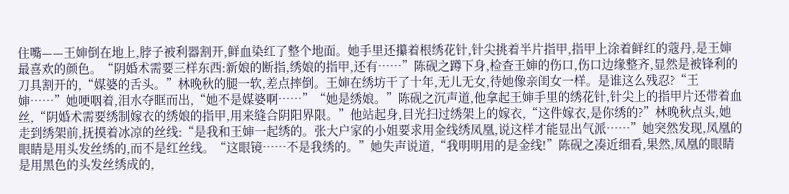住嘴——王婶倒在地上,脖子被利器割开,鲜血染红了整个地面。她手里还攥着根绣花针,针尖挑着半片指甲,指甲上涂着鲜红的蔻丹,是王婶最喜欢的颜色。“阴婚术需要三样东西:新娘的断指,绣娘的指甲,还有……”陈砚之蹲下身,检查王婶的伤口,伤口边缘整齐,显然是被锋利的刀具割开的,“媒婆的舌头。”林晚秋的腿一软,差点摔倒。王婶在绣坊干了十年,无儿无女,待她像亲闺女一样。是谁这么残忍?“王婶……”她哽咽着,泪水夺眶而出,“她不是媒婆啊……”“她是绣娘。”陈砚之沉声道,他拿起王婶手里的绣花针,针尖上的指甲片还带着血丝,“阴婚术需要绣制嫁衣的绣娘的指甲,用来缝合阴阳界限。”他站起身,目光扫过绣架上的嫁衣,“这件嫁衣,是你绣的?”林晚秋点头,她走到绣架前,抚摸着冰凉的丝线:“是我和王婶一起绣的。张大户家的小姐要求用金线绣凤凰,说这样才能显出气派……”她突然发现,凤凰的眼睛是用头发丝绣的,而不是红丝线。“这眼镜……不是我绣的。”她失声说道,“我明明用的是金线!”陈砚之凑近细看,果然,凤凰的眼睛是用黑色的头发丝绣成的,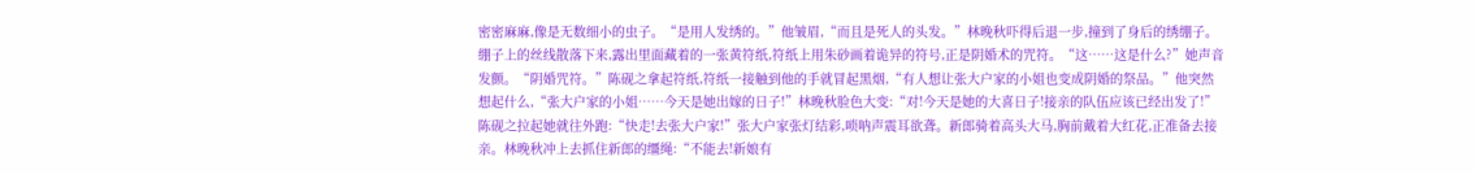密密麻麻,像是无数细小的虫子。“是用人发绣的。”他皱眉,“而且是死人的头发。”林晚秋吓得后退一步,撞到了身后的绣绷子。绷子上的丝线散落下来,露出里面藏着的一张黄符纸,符纸上用朱砂画着诡异的符号,正是阴婚术的咒符。“这……这是什么?”她声音发颤。“阴婚咒符。”陈砚之拿起符纸,符纸一接触到他的手就冒起黑烟,“有人想让张大户家的小姐也变成阴婚的祭品。”他突然想起什么,“张大户家的小姐……今天是她出嫁的日子!”林晚秋脸色大变:“对!今天是她的大喜日子!接亲的队伍应该已经出发了!”陈砚之拉起她就往外跑:“快走!去张大户家!”张大户家张灯结彩,唢呐声震耳欲聋。新郎骑着高头大马,胸前戴着大红花,正准备去接亲。林晚秋冲上去抓住新郎的缰绳:“不能去!新娘有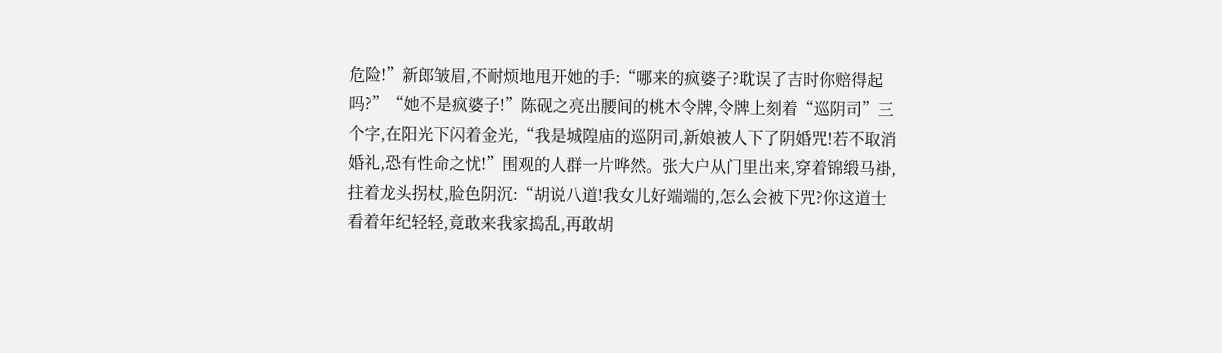危险!”新郎皱眉,不耐烦地甩开她的手:“哪来的疯婆子?耽误了吉时你赔得起吗?”“她不是疯婆子!”陈砚之亮出腰间的桃木令牌,令牌上刻着“巡阴司”三个字,在阳光下闪着金光,“我是城隍庙的巡阴司,新娘被人下了阴婚咒!若不取消婚礼,恐有性命之忧!”围观的人群一片哗然。张大户从门里出来,穿着锦缎马褂,拄着龙头拐杖,脸色阴沉:“胡说八道!我女儿好端端的,怎么会被下咒?你这道士看着年纪轻轻,竟敢来我家捣乱,再敢胡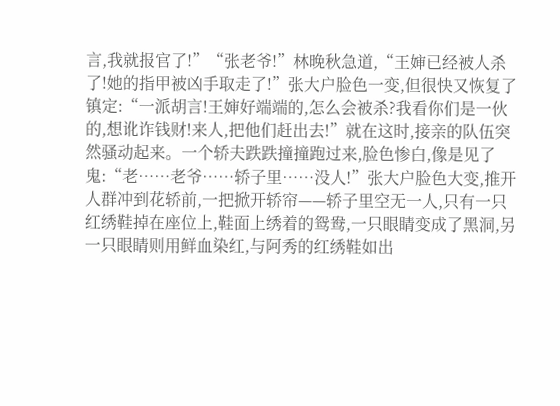言,我就报官了!”“张老爷!”林晚秋急道,“王婶已经被人杀了!她的指甲被凶手取走了!”张大户脸色一变,但很快又恢复了镇定:“一派胡言!王婶好端端的,怎么会被杀?我看你们是一伙的,想讹诈钱财!来人,把他们赶出去!”就在这时,接亲的队伍突然骚动起来。一个轿夫跌跌撞撞跑过来,脸色惨白,像是见了鬼:“老……老爷……轿子里……没人!”张大户脸色大变,推开人群冲到花轿前,一把掀开轿帘——轿子里空无一人,只有一只红绣鞋掉在座位上,鞋面上绣着的鸳鸯,一只眼睛变成了黑洞,另一只眼睛则用鲜血染红,与阿秀的红绣鞋如出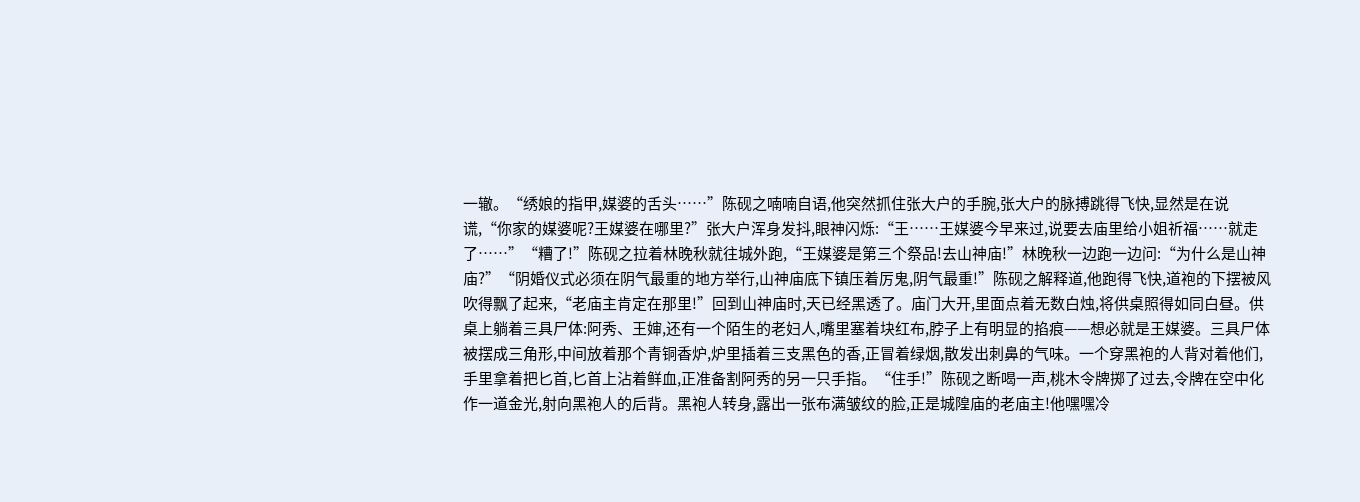一辙。“绣娘的指甲,媒婆的舌头……”陈砚之喃喃自语,他突然抓住张大户的手腕,张大户的脉搏跳得飞快,显然是在说谎,“你家的媒婆呢?王媒婆在哪里?”张大户浑身发抖,眼神闪烁:“王……王媒婆今早来过,说要去庙里给小姐祈福……就走了……”“糟了!”陈砚之拉着林晚秋就往城外跑,“王媒婆是第三个祭品!去山神庙!”林晚秋一边跑一边问:“为什么是山神庙?”“阴婚仪式必须在阴气最重的地方举行,山神庙底下镇压着厉鬼,阴气最重!”陈砚之解释道,他跑得飞快,道袍的下摆被风吹得飘了起来,“老庙主肯定在那里!”回到山神庙时,天已经黑透了。庙门大开,里面点着无数白烛,将供桌照得如同白昼。供桌上躺着三具尸体:阿秀、王婶,还有一个陌生的老妇人,嘴里塞着块红布,脖子上有明显的掐痕——想必就是王媒婆。三具尸体被摆成三角形,中间放着那个青铜香炉,炉里插着三支黑色的香,正冒着绿烟,散发出刺鼻的气味。一个穿黑袍的人背对着他们,手里拿着把匕首,匕首上沾着鲜血,正准备割阿秀的另一只手指。“住手!”陈砚之断喝一声,桃木令牌掷了过去,令牌在空中化作一道金光,射向黑袍人的后背。黑袍人转身,露出一张布满皱纹的脸,正是城隍庙的老庙主!他嘿嘿冷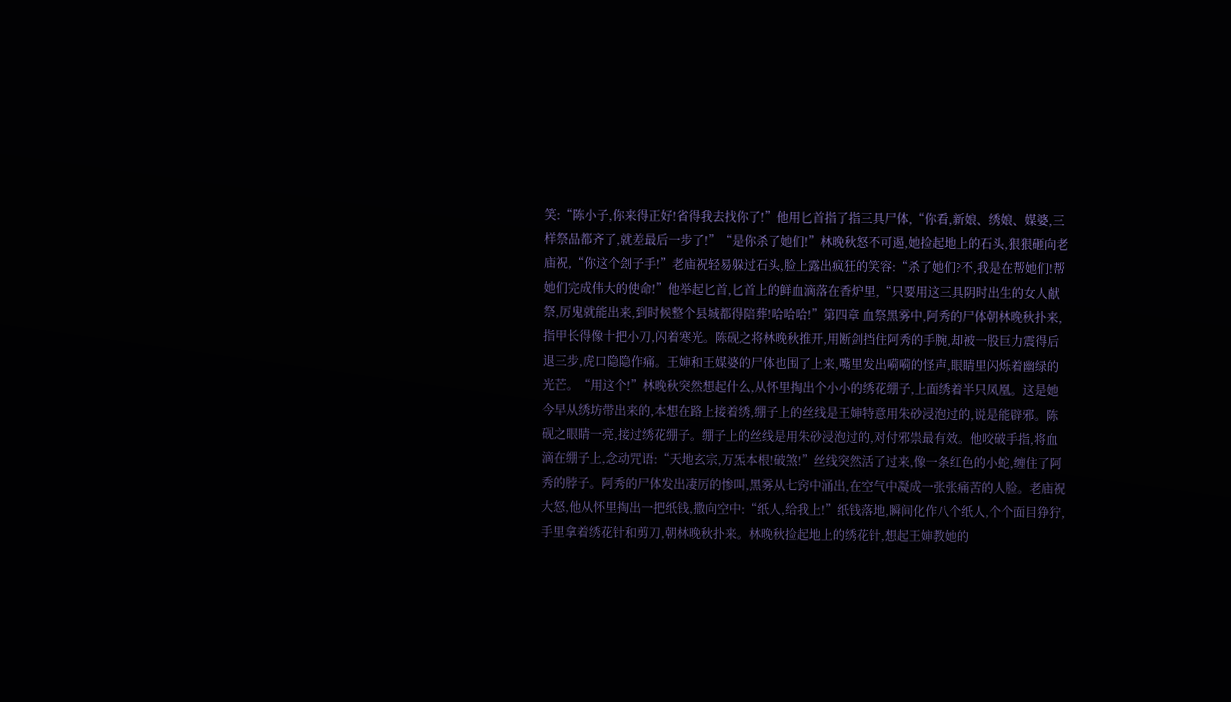笑:“陈小子,你来得正好!省得我去找你了!”他用匕首指了指三具尸体,“你看,新娘、绣娘、媒婆,三样祭品都齐了,就差最后一步了!”“是你杀了她们!”林晚秋怒不可遏,她捡起地上的石头,狠狠砸向老庙祝,“你这个刽子手!”老庙祝轻易躲过石头,脸上露出疯狂的笑容:“杀了她们?不,我是在帮她们!帮她们完成伟大的使命!”他举起匕首,匕首上的鲜血滴落在香炉里,“只要用这三具阴时出生的女人献祭,厉鬼就能出来,到时候整个县城都得陪葬!哈哈哈!”第四章 血祭黑雾中,阿秀的尸体朝林晚秋扑来,指甲长得像十把小刀,闪着寒光。陈砚之将林晚秋推开,用断剑挡住阿秀的手腕,却被一股巨力震得后退三步,虎口隐隐作痛。王婶和王媒婆的尸体也围了上来,嘴里发出嗬嗬的怪声,眼睛里闪烁着幽绿的光芒。“用这个!”林晚秋突然想起什么,从怀里掏出个小小的绣花绷子,上面绣着半只凤凰。这是她今早从绣坊带出来的,本想在路上接着绣,绷子上的丝线是王婶特意用朱砂浸泡过的,说是能辟邪。陈砚之眼睛一亮,接过绣花绷子。绷子上的丝线是用朱砂浸泡过的,对付邪祟最有效。他咬破手指,将血滴在绷子上,念动咒语:“天地玄宗,万炁本根!破煞!”丝线突然活了过来,像一条红色的小蛇,缠住了阿秀的脖子。阿秀的尸体发出凄厉的惨叫,黑雾从七窍中涌出,在空气中凝成一张张痛苦的人脸。老庙祝大怒,他从怀里掏出一把纸钱,撒向空中:“纸人,给我上!”纸钱落地,瞬间化作八个纸人,个个面目狰狞,手里拿着绣花针和剪刀,朝林晚秋扑来。林晚秋捡起地上的绣花针,想起王婶教她的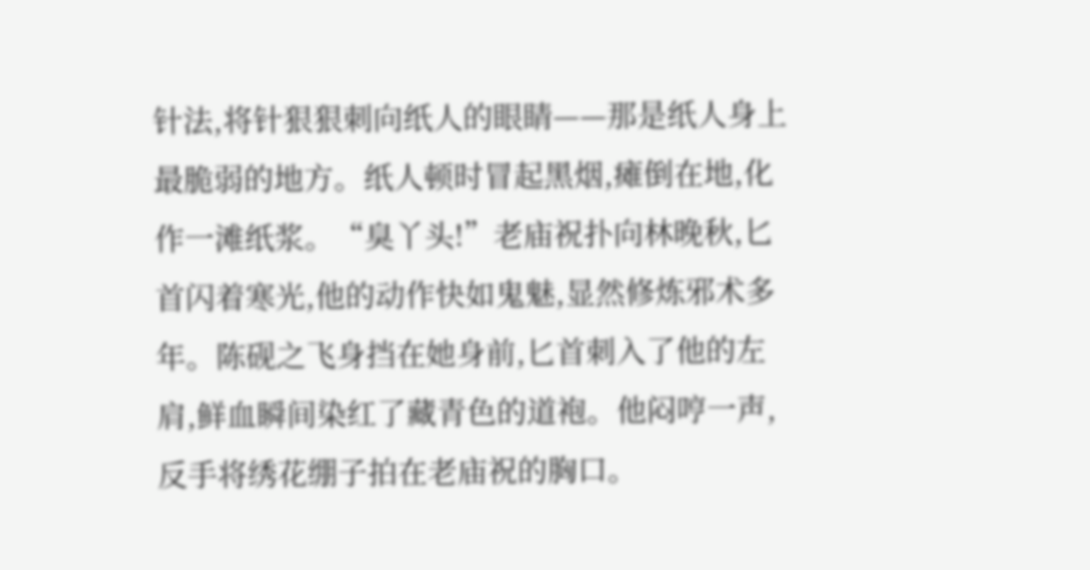针法,将针狠狠刺向纸人的眼睛——那是纸人身上最脆弱的地方。纸人顿时冒起黑烟,瘫倒在地,化作一滩纸浆。“臭丫头!”老庙祝扑向林晚秋,匕首闪着寒光,他的动作快如鬼魅,显然修炼邪术多年。陈砚之飞身挡在她身前,匕首刺入了他的左肩,鲜血瞬间染红了藏青色的道袍。他闷哼一声,反手将绣花绷子拍在老庙祝的胸口。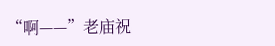“啊——”老庙祝